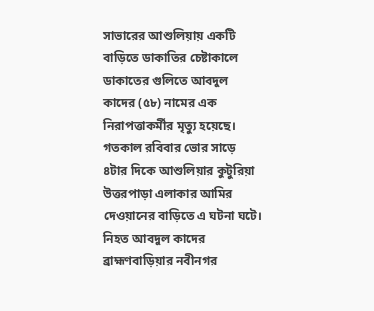সাভারের আশুলিয়ায় একটি বাড়িতে ডাকাতির চেষ্টাকালে ডাকাতের গুলিতে আবদুল কাদের (৫৮) নামের এক নিরাপত্তাকর্মীর মৃত্যু হয়েছে। গতকাল রবিবার ভোর সাড়ে ৪টার দিকে আশুলিয়ার কুটুরিয়া উত্তরপাড়া এলাকার আমির দেওয়ানের বাড়িতে এ ঘটনা ঘটে।
নিহত আবদুল কাদের ব্রাহ্মণবাড়িয়ার নবীনগর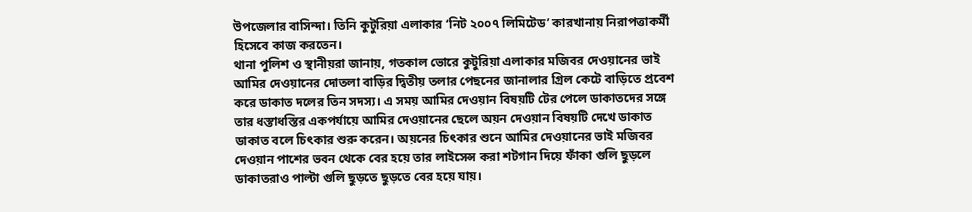উপজেলার বাসিন্দা। তিনি কুটুরিয়া এলাকার ‘নিট ২০০৭ লিমিটেড’ কারখানায় নিরাপত্তাকর্মী হিসেবে কাজ করতেন।
থানা পুলিশ ও স্থানীয়রা জানায়, গতকাল ভোরে কুটুরিয়া এলাকার মজিবর দেওয়ানের ভাই আমির দেওয়ানের দোতলা বাড়ির দ্বিতীয় তলার পেছনের জানালার গ্রিল কেটে বাড়িতে প্রবেশ করে ডাকাত দলের তিন সদস্য। এ সময় আমির দেওয়ান বিষয়টি টের পেলে ডাকাতদের সঙ্গে তার ধস্তাধস্তির একপর্যায়ে আমির দেওয়ানের ছেলে অয়ন দেওয়ান বিষয়টি দেখে ডাকাত ডাকাত বলে চিৎকার শুরু করেন। অয়নের চিৎকার শুনে আমির দেওয়ানের ভাই মজিবর দেওয়ান পাশের ভবন থেকে বের হয়ে তার লাইসেন্স করা শটগান দিয়ে ফাঁকা গুলি ছুড়লে ডাকাতরাও পাল্টা গুলি ছুড়তে ছুড়তে বের হয়ে যায়।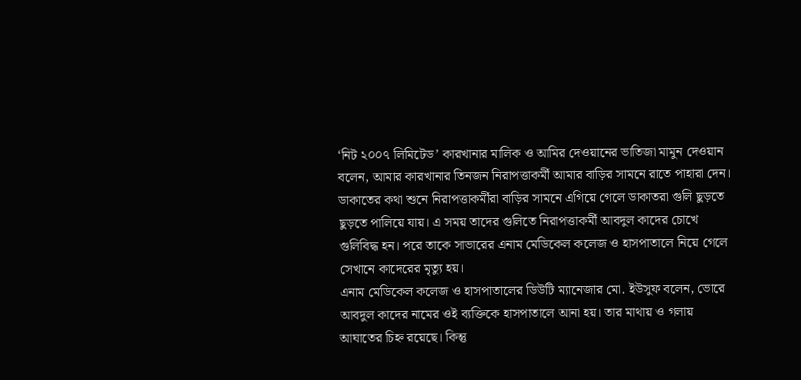‘নিট ২০০৭ লিমিটেড’ কারখানার মালিক ও আমির দেওয়ানের ভাতিজা মামুন দেওয়ান বলেন, আমার কারখানার তিনজন নিরাপত্তাকর্মী আমার বাড়ির সামনে রাতে পাহারা দেন। ডাকাতের কথা শুনে নিরাপত্তাকর্মীরা বাড়ির সামনে এগিয়ে গেলে ডাকাতরা গুলি ছুড়তে ছুড়তে পালিয়ে যায়। এ সময় তাদের গুলিতে নিরাপত্তাকর্মী আবদুল কাদের চোখে গুলিবিদ্ধ হন। পরে তাকে সাভারের এনাম মেডিকেল কলেজ ও হাসপাতালে নিয়ে গেলে সেখানে কাদেরের মৃত্যু হয়।
এনাম মেডিকেল কলেজ ও হাসপাতালের ডিউটি ম্যানেজার মো. ইউসুফ বলেন, ভোরে আবদুল কাদের নামের ওই ব্যক্তিকে হাসপাতালে আনা হয়। তার মাথায় ও গলায় আঘাতের চিহ্ন রয়েছে। কিন্তু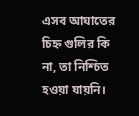এসব আঘাতের চিহ্ন গুলির কি না, তা নিশ্চিত হওয়া যায়নি।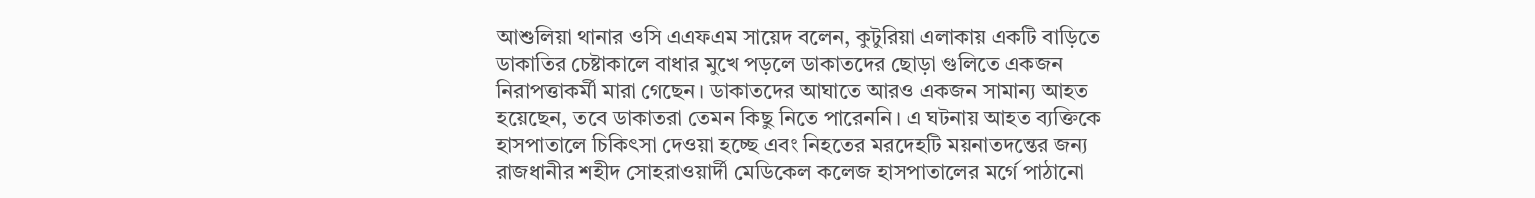আশুলিয়া থানার ওসি এএফএম সায়েদ বলেন, কুটুরিয়া এলাকায় একটি বাড়িতে ডাকাতির চেষ্টাকালে বাধার মুখে পড়লে ডাকাতদের ছোড়া গুলিতে একজন নিরাপত্তাকর্মী মারা গেছেন। ডাকাতদের আঘাতে আরও একজন সামান্য আহত হয়েছেন, তবে ডাকাতরা তেমন কিছু নিতে পারেননি। এ ঘটনায় আহত ব্যক্তিকে হাসপাতালে চিকিৎসা দেওয়া হচ্ছে এবং নিহতের মরদেহটি ময়নাতদন্তের জন্য রাজধানীর শহীদ সোহরাওয়ার্দী মেডিকেল কলেজ হাসপাতালের মর্গে পাঠানো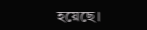হয়েছে।